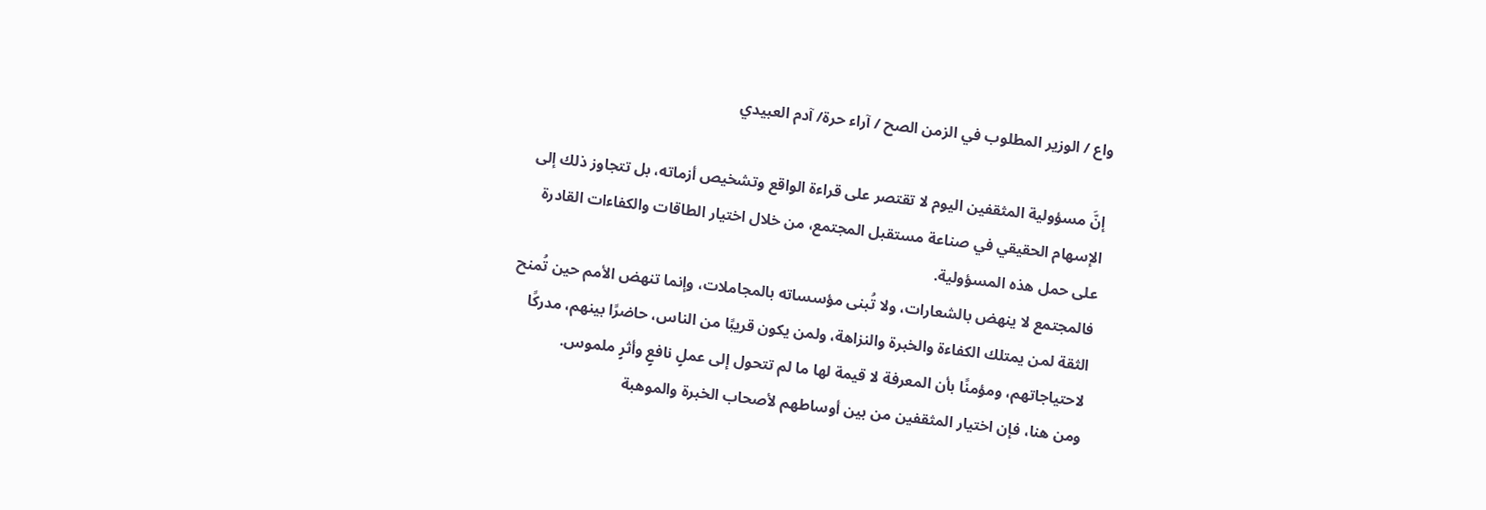واع / الوزير المطلوب في الزمن الصح / آراء حرة/ آدم العبيدي

إنَّ مسؤولية المثقفين اليوم لا تقتصر على قراءة الواقع وتشخيص أزماته، بل تتجاوز ذلك إلى الإسهام الحقيقي في صناعة مستقبل المجتمع، من خلال اختيار الطاقات والكفاءات القادرة على حمل هذه المسؤولية.
فالمجتمع لا ينهض بالشعارات، ولا تُبنى مؤسساته بالمجاملات، وإنما تنهض الأمم حين تُمنح الثقة لمن يمتلك الكفاءة والخبرة والنزاهة، ولمن يكون قريبًا من الناس، حاضرًا بينهم، مدركًا لاحتياجاتهم، ومؤمنًا بأن المعرفة لا قيمة لها ما لم تتحول إلى عملٍ نافعٍ وأثرٍ ملموس.
ومن هنا، فإن اختيار المثقفين من بين أوساطهم لأصحاب الخبرة والموهبة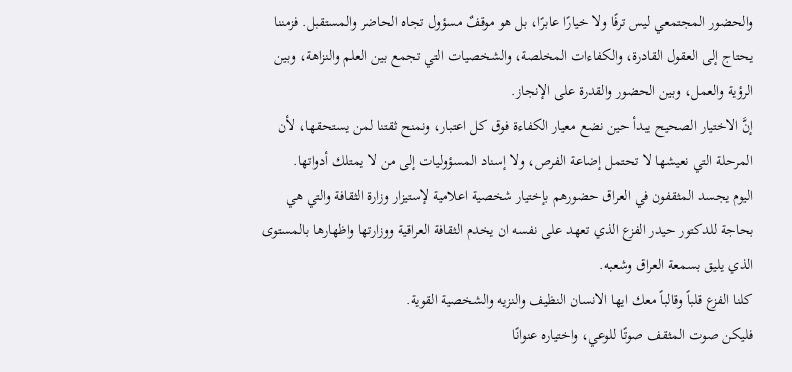والحضور المجتمعي ليس ترفًا ولا خيارًا عابرًا، بل هو موقفٌ مسؤول تجاه الحاضر والمستقبل. فزمننا يحتاج إلى العقول القادرة، والكفاءات المخلصة، والشخصيات التي تجمع بين العلم والنزاهة، وبين الرؤية والعمل، وبين الحضور والقدرة على الإنجاز.
إنَّ الاختيار الصحيح يبدأ حين نضع معيار الكفاءة فوق كل اعتبار، ونمنح ثقتنا لمن يستحقها، لأن المرحلة التي نعيشها لا تحتمل إضاعة الفرص، ولا إسناد المسؤوليات إلى من لا يمتلك أدواتها.
اليوم يجسد المثقفون في العراق حضورهم بإختيار شخصية اعلامية لإستيزار وزارة الثقافة والتي هي بحاجة للدكتور حيدر الفزع الذي تعهد على نفسه ان يخدم الثقافة العراقية ووزارتها واظهارها بالمستوى الذي يليق بسمعة العراق وشعبه.
كلنا الفزع قلباً وقالباً معك ايها الانسان النظيف والنزيه والشخصية القوية.
فليكن صوت المثقف صوتًا للوعي، واختياره عنوانًا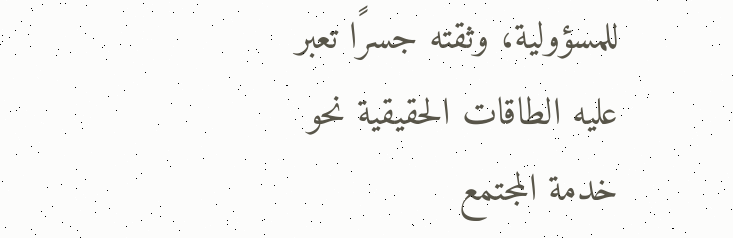للمسؤولية، وثقته جسرًا تعبر عليه الطاقات الحقيقية نحو خدمة المجتمع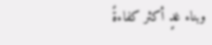وبناء غدٍ أكثر كفاءةً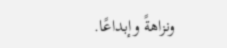ونزاهةً وإبداعًا.